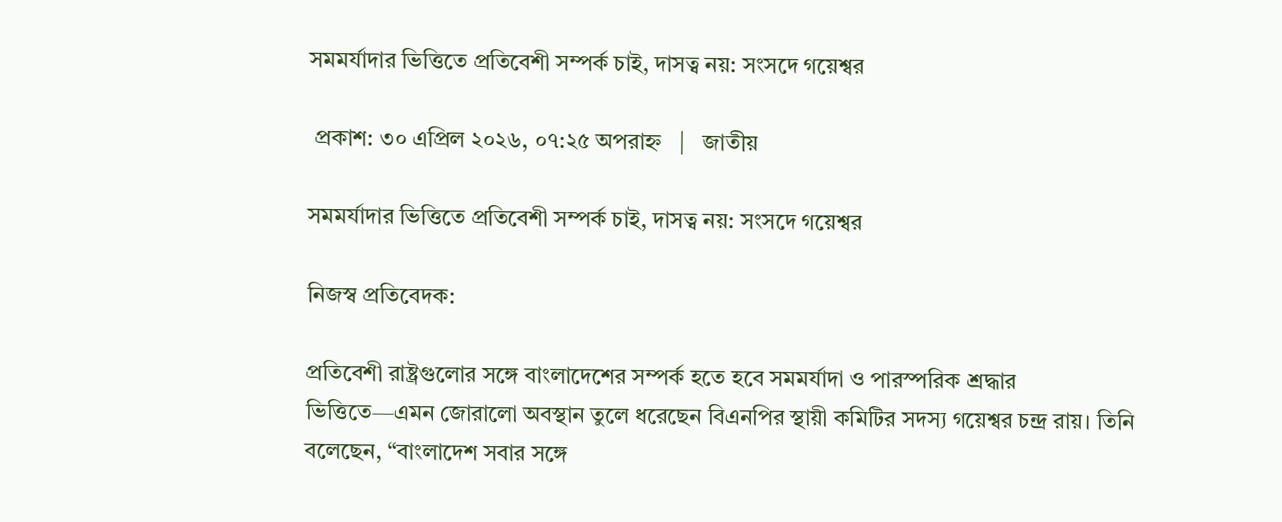সমমর্যাদার ভিত্তিতে প্রতিবেশী সম্পর্ক চাই, দাসত্ব নয়: সংসদে গয়েশ্বর

 প্রকাশ: ৩০ এপ্রিল ২০২৬, ০৭:২৫ অপরাহ্ন   |   জাতীয়

সমমর্যাদার ভিত্তিতে প্রতিবেশী সম্পর্ক চাই, দাসত্ব নয়: সংসদে গয়েশ্বর

নিজস্ব প্রতিবেদক:

প্রতিবেশী রাষ্ট্রগুলোর সঙ্গে বাংলাদেশের সম্পর্ক হতে হবে সমমর্যাদা ও পারস্পরিক শ্রদ্ধার ভিত্তিতে—এমন জোরালো অবস্থান তুলে ধরেছেন বিএনপির স্থায়ী কমিটির সদস্য গয়েশ্বর চন্দ্র রায়। তিনি বলেছেন, “বাংলাদেশ সবার সঙ্গে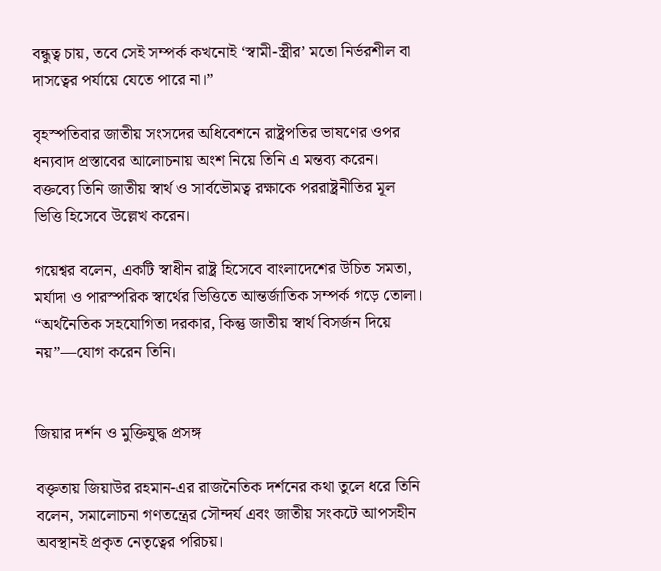বন্ধুত্ব চায়, তবে সেই সম্পর্ক কখনোই ‘স্বামী-স্ত্রীর’ মতো নির্ভরশীল বা দাসত্বের পর্যায়ে যেতে পারে না।”

বৃহস্পতিবার জাতীয় সংসদের অধিবেশনে রাষ্ট্রপতির ভাষণের ওপর ধন্যবাদ প্রস্তাবের আলোচনায় অংশ নিয়ে তিনি এ মন্তব্য করেন। বক্তব্যে তিনি জাতীয় স্বার্থ ও সার্বভৌমত্ব রক্ষাকে পররাষ্ট্রনীতির মূল ভিত্তি হিসেবে উল্লেখ করেন।

গয়েশ্বর বলেন, একটি স্বাধীন রাষ্ট্র হিসেবে বাংলাদেশের উচিত সমতা, মর্যাদা ও পারস্পরিক স্বার্থের ভিত্তিতে আন্তর্জাতিক সম্পর্ক গড়ে তোলা। “অর্থনৈতিক সহযোগিতা দরকার, কিন্তু জাতীয় স্বার্থ বিসর্জন দিয়ে নয়”—যোগ করেন তিনি।


জিয়ার দর্শন ও মুক্তিযুদ্ধ প্রসঙ্গ

বক্তৃতায় জিয়াউর রহমান-এর রাজনৈতিক দর্শনের কথা তুলে ধরে তিনি বলেন, সমালোচনা গণতন্ত্রের সৌন্দর্য এবং জাতীয় সংকটে আপসহীন অবস্থানই প্রকৃত নেতৃত্বের পরিচয়।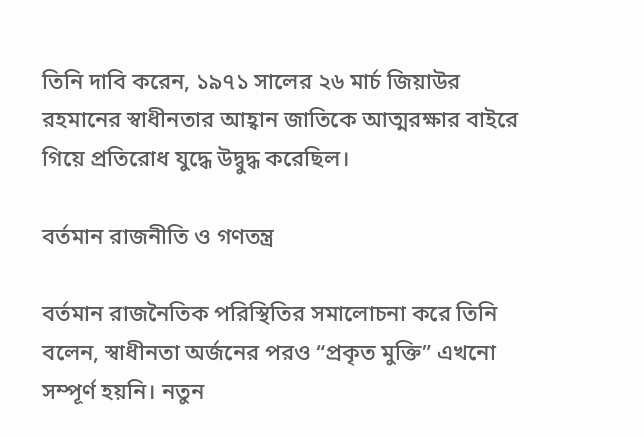তিনি দাবি করেন, ১৯৭১ সালের ২৬ মার্চ জিয়াউর রহমানের স্বাধীনতার আহ্বান জাতিকে আত্মরক্ষার বাইরে গিয়ে প্রতিরোধ যুদ্ধে উদ্বুদ্ধ করেছিল।

বর্তমান রাজনীতি ও গণতন্ত্র

বর্তমান রাজনৈতিক পরিস্থিতির সমালোচনা করে তিনি বলেন, স্বাধীনতা অর্জনের পরও “প্রকৃত মুক্তি” এখনো সম্পূর্ণ হয়নি। নতুন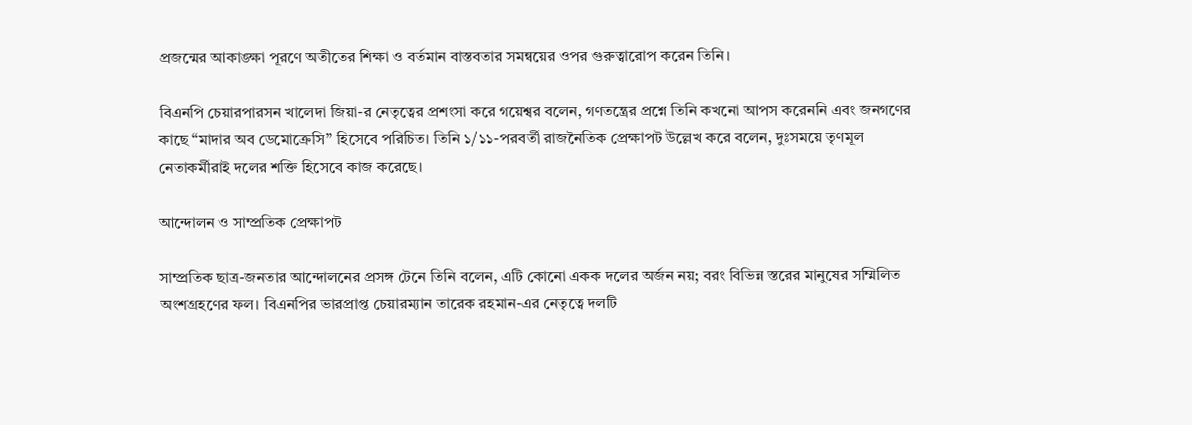প্রজন্মের আকাঙ্ক্ষা পূরণে অতীতের শিক্ষা ও বর্তমান বাস্তবতার সমন্বয়ের ওপর গুরুত্বারোপ করেন তিনি।

বিএনপি চেয়ারপারসন খালেদা জিয়া-র নেতৃত্বের প্রশংসা করে গয়েশ্বর বলেন, গণতন্ত্রের প্রশ্নে তিনি কখনো আপস করেননি এবং জনগণের কাছে “মাদার অব ডেমোক্রেসি” হিসেবে পরিচিত। তিনি ১/১১-পরবর্তী রাজনৈতিক প্রেক্ষাপট উল্লেখ করে বলেন, দুঃসময়ে তৃণমূল নেতাকর্মীরাই দলের শক্তি হিসেবে কাজ করেছে।

আন্দোলন ও সাম্প্রতিক প্রেক্ষাপট

সাম্প্রতিক ছাত্র-জনতার আন্দোলনের প্রসঙ্গ টেনে তিনি বলেন, এটি কোনো একক দলের অর্জন নয়; বরং বিভিন্ন স্তরের মানুষের সম্মিলিত অংশগ্রহণের ফল। বিএনপির ভারপ্রাপ্ত চেয়ারম্যান তারেক রহমান-এর নেতৃত্বে দলটি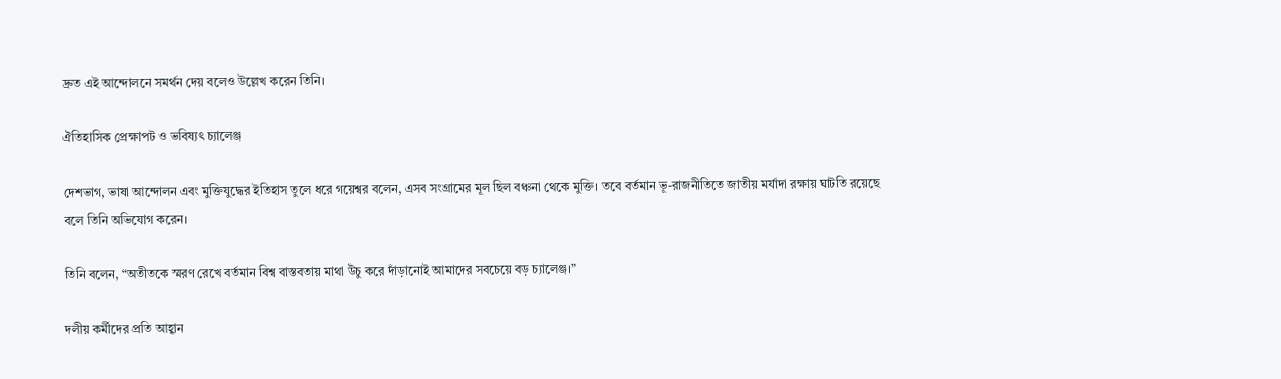দ্রুত এই আন্দোলনে সমর্থন দেয় বলেও উল্লেখ করেন তিনি।

ঐতিহাসিক প্রেক্ষাপট ও ভবিষ্যৎ চ্যালেঞ্জ

দেশভাগ, ভাষা আন্দোলন এবং মুক্তিযুদ্ধের ইতিহাস তুলে ধরে গয়েশ্বর বলেন, এসব সংগ্রামের মূল ছিল বঞ্চনা থেকে মুক্তি। তবে বর্তমান ভূ-রাজনীতিতে জাতীয় মর্যাদা রক্ষায় ঘাটতি রয়েছে বলে তিনি অভিযোগ করেন।

তিনি বলেন, “অতীতকে স্মরণ রেখে বর্তমান বিশ্ব বাস্তবতায় মাথা উঁচু করে দাঁড়ানোই আমাদের সবচেয়ে বড় চ্যালেঞ্জ।”

দলীয় কর্মীদের প্রতি আহ্বান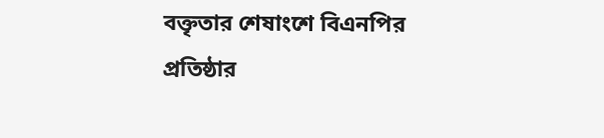বক্তৃতার শেষাংশে বিএনপির প্রতিষ্ঠার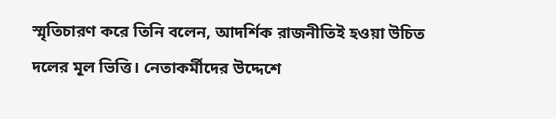স্মৃতিচারণ করে তিনি বলেন, আদর্শিক রাজনীতিই হওয়া উচিত দলের মূল ভিত্তি। নেতাকর্মীদের উদ্দেশে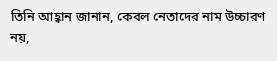তিনি আহ্বান জানান, কেবল নেতাদের নাম উচ্চারণ নয়,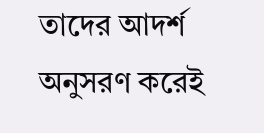তাদের আদর্শ অনুসরণ করেই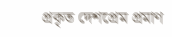প্রকৃত দেশপ্রেম প্রমাণ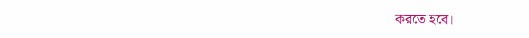করতে হবে।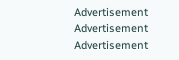Advertisement
Advertisement
Advertisement